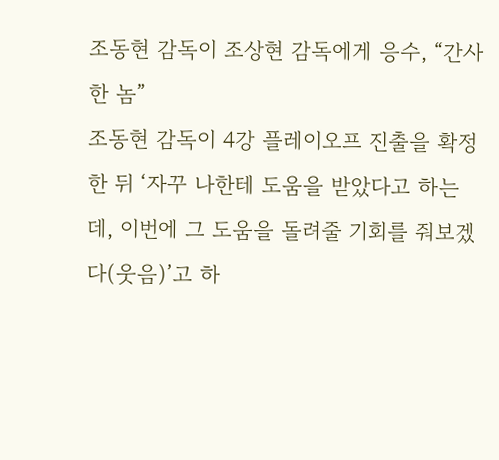조동현 감독이 조상현 감독에게 응수, “간사한 놈”
조동현 감독이 4강 플레이오프 진출을 확정한 뒤 ‘자꾸 나한테 도움을 받았다고 하는데, 이번에 그 도움을 돌려줄 기회를 줘보겠다(웃음)’고 하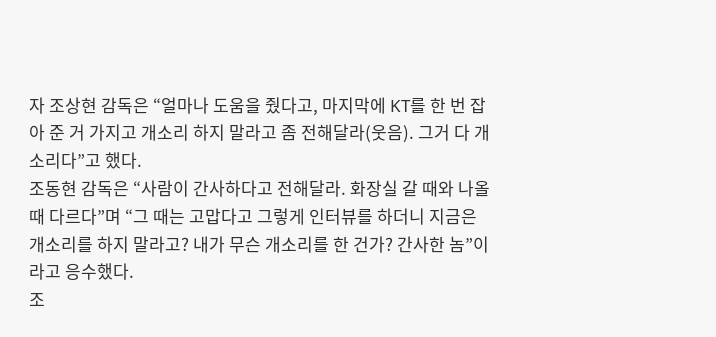자 조상현 감독은 “얼마나 도움을 줬다고, 마지막에 KT를 한 번 잡아 준 거 가지고 개소리 하지 말라고 좀 전해달라(웃음). 그거 다 개소리다”고 했다.
조동현 감독은 “사람이 간사하다고 전해달라. 화장실 갈 때와 나올 때 다르다”며 “그 때는 고맙다고 그렇게 인터뷰를 하더니 지금은 개소리를 하지 말라고? 내가 무슨 개소리를 한 건가? 간사한 놈”이라고 응수했다.
조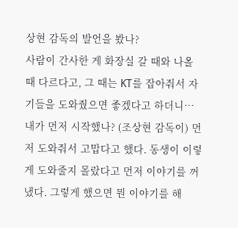상현 감독의 발언을 봤나?
사람이 간사한 게 화장실 갈 때와 나올 때 다르다고, 그 때는 KT를 잡아줘서 자기들을 도와줬으면 좋겠다고 하더니…내가 먼저 시작했나? (조상현 감독이) 먼저 도와줘서 고맙다고 했다. 동생이 이렇게 도와줄지 몰랐다고 먼저 이야기를 꺼냈다. 그렇게 했으면 뭔 이야기를 해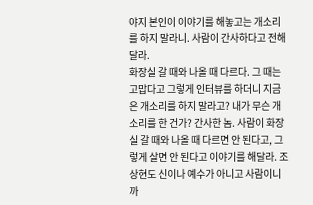야지 본인이 이야기를 해놓고는 개소리를 하지 말라니. 사람이 간사하다고 전해달라.
화장실 갈 때와 나올 때 다르다. 그 때는 고맙다고 그렇게 인터뷰를 하더니 지금은 개소리를 하지 말라고? 내가 무슨 개소리를 한 건가? 간사한 놈. 사람이 화장실 갈 때와 나올 때 다르면 안 된다고, 그렇게 살면 안 된다고 이야기를 해달라. 조상현도 신이나 예수가 아니고 사람이니까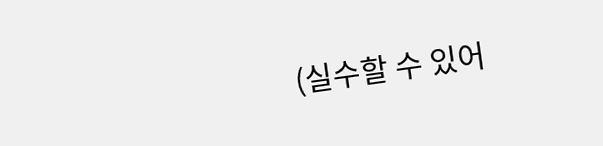(실수할 수 있어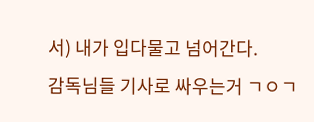서) 내가 입다물고 넘어간다.
감독님들 기사로 싸우는거 ㄱㅇㄱ